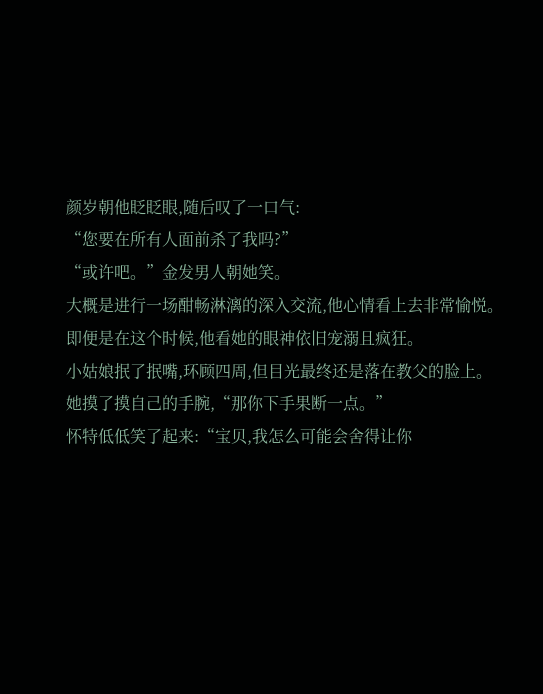颜岁朝他眨眨眼,随后叹了一口气:
“您要在所有人面前杀了我吗?”
“或许吧。”金发男人朝她笑。
大概是进行一场酣畅淋漓的深入交流,他心情看上去非常愉悦。
即便是在这个时候,他看她的眼神依旧宠溺且疯狂。
小姑娘抿了抿嘴,环顾四周,但目光最终还是落在教父的脸上。
她摸了摸自己的手腕,“那你下手果断一点。”
怀特低低笑了起来:“宝贝,我怎么可能会舍得让你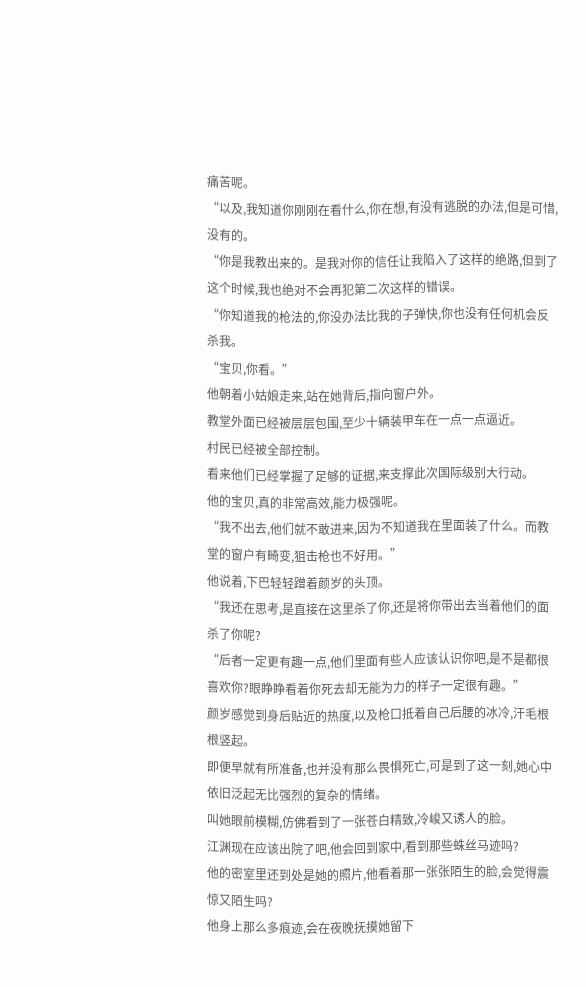痛苦呢。
“以及,我知道你刚刚在看什么,你在想,有没有逃脱的办法,但是可惜,没有的。
“你是我教出来的。是我对你的信任让我陷入了这样的绝路,但到了这个时候,我也绝对不会再犯第二次这样的错误。
“你知道我的枪法的,你没办法比我的子弹快,你也没有任何机会反杀我。
“宝贝,你看。”
他朝着小姑娘走来,站在她背后,指向窗户外。
教堂外面已经被层层包围,至少十辆装甲车在一点一点逼近。
村民已经被全部控制。
看来他们已经掌握了足够的证据,来支撑此次国际级别大行动。
他的宝贝,真的非常高效,能力极强呢。
“我不出去,他们就不敢进来,因为不知道我在里面装了什么。而教堂的窗户有畸变,狙击枪也不好用。”
他说着,下巴轻轻蹭着颜岁的头顶。
“我还在思考,是直接在这里杀了你,还是将你带出去当着他们的面杀了你呢?
“后者一定更有趣一点,他们里面有些人应该认识你吧,是不是都很喜欢你?眼睁睁看着你死去却无能为力的样子一定很有趣。”
颜岁感觉到身后贴近的热度,以及枪口抵着自己后腰的冰冷,汗毛根根竖起。
即便早就有所准备,也并没有那么畏惧死亡,可是到了这一刻,她心中依旧泛起无比强烈的复杂的情绪。
叫她眼前模糊,仿佛看到了一张苍白精致,冷峻又诱人的脸。
江渊现在应该出院了吧,他会回到家中,看到那些蛛丝马迹吗?
他的密室里还到处是她的照片,他看着那一张张陌生的脸,会觉得震惊又陌生吗?
他身上那么多痕迹,会在夜晚抚摸她留下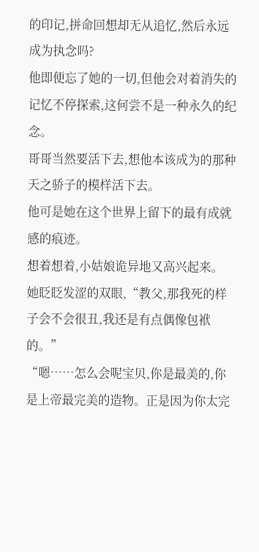的印记,拼命回想却无从追忆,然后永远成为执念吗?
他即便忘了她的一切,但他会对着消失的记忆不停探索,这何尝不是一种永久的纪念。
哥哥当然要活下去,想他本该成为的那种天之骄子的模样活下去。
他可是她在这个世界上留下的最有成就感的痕迹。
想着想着,小姑娘诡异地又高兴起来。
她眨眨发涩的双眼,“教父,那我死的样子会不会很丑,我还是有点偶像包袱的。”
“嗯……怎么会呢宝贝,你是最美的,你是上帝最完美的造物。正是因为你太完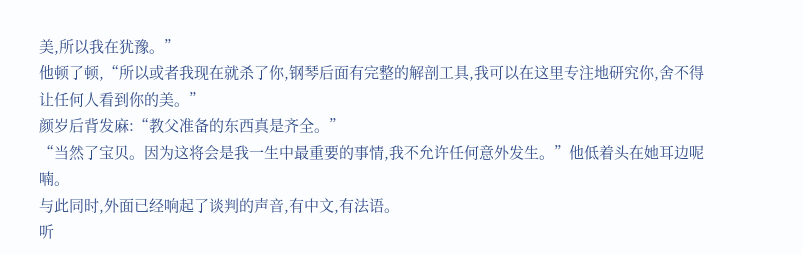美,所以我在犹豫。”
他顿了顿,“所以或者我现在就杀了你,钢琴后面有完整的解剖工具,我可以在这里专注地研究你,舍不得让任何人看到你的美。”
颜岁后背发麻:“教父准备的东西真是齐全。”
“当然了宝贝。因为这将会是我一生中最重要的事情,我不允许任何意外发生。”他低着头在她耳边呢喃。
与此同时,外面已经响起了谈判的声音,有中文,有法语。
听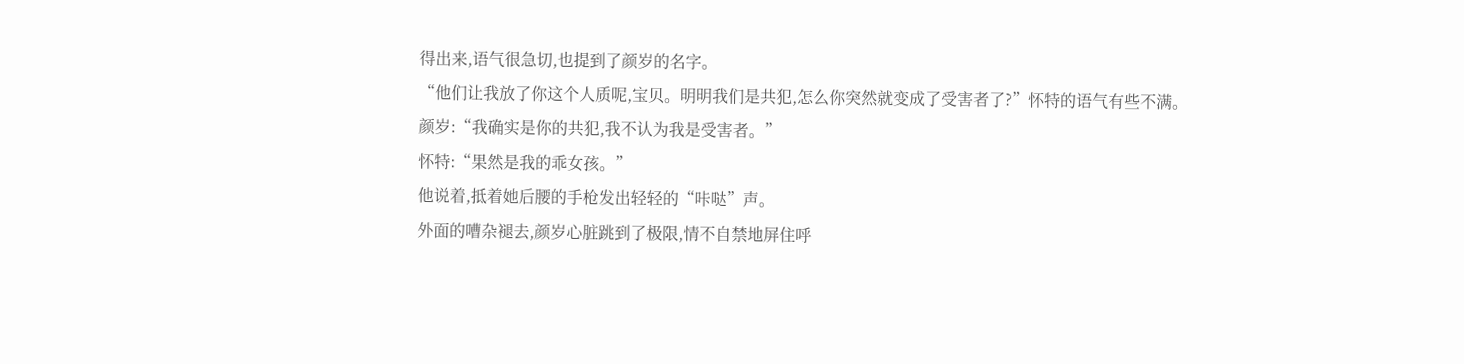得出来,语气很急切,也提到了颜岁的名字。
“他们让我放了你这个人质呢,宝贝。明明我们是共犯,怎么你突然就变成了受害者了?”怀特的语气有些不满。
颜岁:“我确实是你的共犯,我不认为我是受害者。”
怀特:“果然是我的乖女孩。”
他说着,抵着她后腰的手枪发出轻轻的“咔哒”声。
外面的嘈杂褪去,颜岁心脏跳到了极限,情不自禁地屏住呼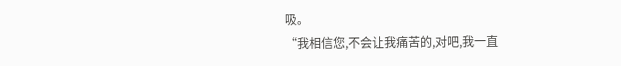吸。
“我相信您,不会让我痛苦的,对吧,我一直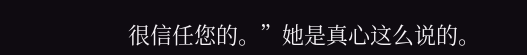很信任您的。”她是真心这么说的。